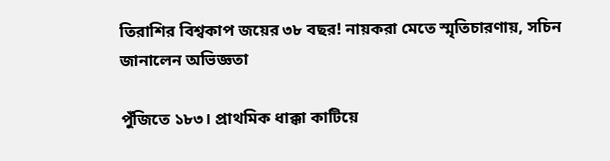তিরাশির বিশ্বকাপ জয়ের ৩৮ বছর! নায়করা মেতে স্মৃতিচারণায়, সচিন জানালেন অভিজ্ঞতা

পুঁজিতে ১৮৩। প্রাথমিক ধাক্কা কাটিয়ে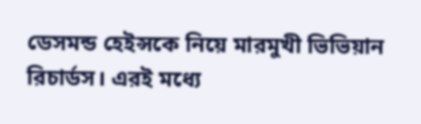ডেসমন্ড হেইন্সকে নিয়ে মারমুখী ভিভিয়ান রিচার্ডস। এরই মধ্যে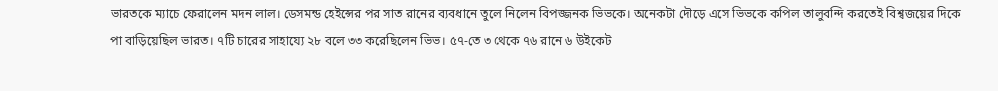ভারতকে ম্যাচে ফেরালেন মদন লাল। ডেসমন্ড হেইন্সের পর সাত রানের ব্যবধানে তুলে নিলেন বিপজ্জনক ভিভকে। অনেকটা দৌড়ে এসে ভিভকে কপিল তালুবন্দি করতেই বিশ্বজয়ের দিকে পা বাড়িয়েছিল ভারত। ৭টি চারের সাহায্যে ২৮ বলে ৩৩ করেছিলেন ভিভ। ৫৭-তে ৩ থেকে ৭৬ রানে ৬ উইকেট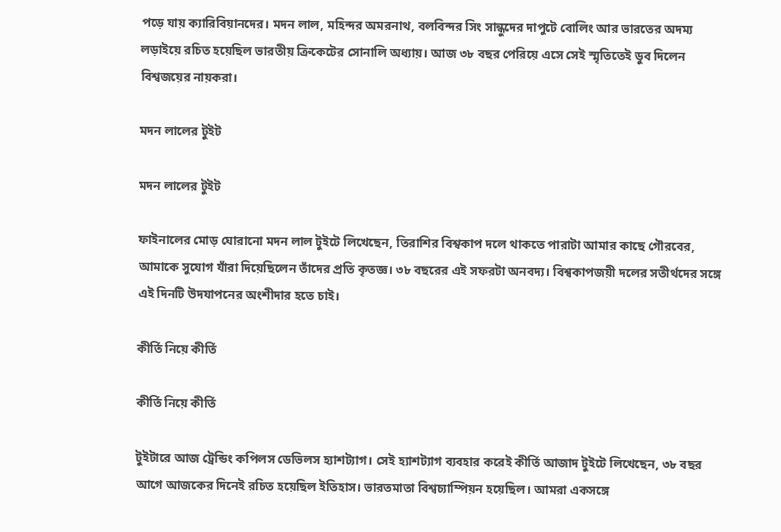পড়ে যায় ক্যারিবিয়ানদের। মদন লাল, মহিন্দর অমরনাথ, বলবিন্দর সিং সান্ধুদের দাপুটে বোলিং আর ভারতের অদম্য লড়াইয়ে রচিত হয়েছিল ভারতীয় ক্রিকেটের সোনালি অধ্যায়। আজ ৩৮ বছর পেরিয়ে এসে সেই স্মৃতিতেই ডুব দিলেন বিশ্বজয়ের নায়করা।

মদন লালের টুইট

মদন লালের টুইট

ফাইনালের মোড় ঘোরানো মদন লাল টুইটে লিখেছেন, তিরাশির বিশ্বকাপ দলে থাকতে পারাটা আমার কাছে গৌরবের, আমাকে সুযোগ যাঁরা দিয়েছিলেন তাঁদের প্রতি কৃতজ্ঞ। ৩৮ বছরের এই সফরটা অনবদ্য। বিশ্বকাপজয়ী দলের সতীর্থদের সঙ্গে এই দিনটি উদযাপনের অংশীদার হতে চাই।

কীর্তি নিয়ে কীর্তি

কীর্তি নিয়ে কীর্তি

টুইটারে আজ ট্রেন্ডিং কপিলস ডেভিলস হ্যাশট্যাগ। সেই হ্যাশট্যাগ ব্যবহার করেই কীর্তি আজাদ টুইটে লিখেছেন, ৩৮ বছর আগে আজকের দিনেই রচিত হয়েছিল ইতিহাস। ভারতমাতা বিশ্বচ্যাম্পিয়ন হয়েছিল। আমরা একসঙ্গে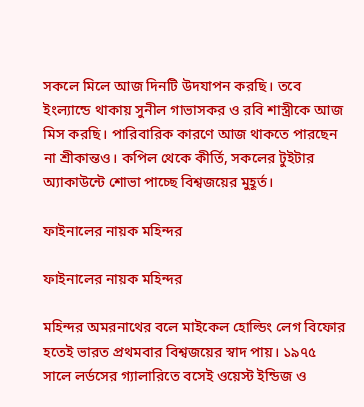সকলে মিলে আজ দিনটি উদযাপন করছি। তবে ইংল্যান্ডে থাকায় সুনীল গাভাসকর ও রবি শাস্ত্রীকে আজ মিস করছি। পারিবারিক কারণে আজ থাকতে পারছেন না শ্রীকান্তও। কপিল থেকে কীর্তি, সকলের টুইটার অ্যাকাউন্টে শোভা পাচ্ছে বিশ্বজয়ের মুহূর্ত।

ফাইনালের নায়ক মহিন্দর

ফাইনালের নায়ক মহিন্দর

মহিন্দর অমরনাথের বলে মাইকেল হোল্ডিং লেগ বিফোর হতেই ভারত প্রথমবার বিশ্বজয়ের স্বাদ পায়। ১৯৭৫ সালে লর্ডসের গ্যালারিতে বসেই ওয়েস্ট ইন্ডিজ ও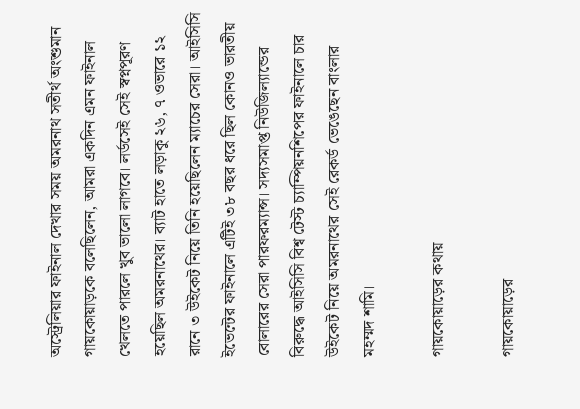অস্ট্রেলিয়ার ফাইনাল দেখার সময় অমরনাথ সতীর্থ অংশুমান গায়কোয়াড়কে বলেছিলেন, আমরা একদিন এমন ফাইনাল খেলতে পারলে খুব ভালো লাগবে। লর্ডসেই সেই স্বপ্নপূরণ হয়েছিল অমরনাথের। ব্যাট হাতে লড়াকু ২৬, ৭ ওভারে ১২ রানে ৩ উইকেট নিয়ে তিনি হয়েছিলেন ম্যাচের সেরা। আইসিসি ইভেন্টের ফাইনালে এটিই ৩৮ বছর ধরে ছিল কোনও ভারতীয় বোলারের সেরা পারফরম্যান্স। সদ্যসমাপ্ত নিউজিল্যান্ডের বিরুদ্ধে আইসিসি বিশ্ব টেস্ট চ্যাম্পিয়নশিপের ফাইনালে চার উইকেট নিয়ে অমরনাথের সেই রেকর্ড ভেঙেছেন বাংলার মহম্মদ শামি।

গায়কোয়াড়ের কথায়

গায়কোয়াড়ের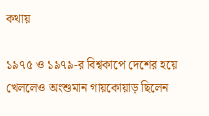কথায়

১৯৭৫ ও ১৯৭৯-র বিশ্বকাপে দেশের হয়ে খেললেও অংশুমান গায়কোয়াড় ছিলেন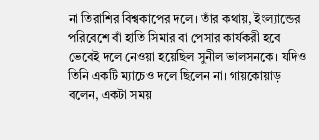না তিরাশির বিশ্বকাপের দলে। তাঁর কথায়, ইংল্যান্ডের পরিবেশে বাঁ হাতি সিমার বা পেসার কার্যকরী হবে ভেবেই দলে নেওয়া হয়েছিল সুনীল ভালসনকে। যদিও তিনি একটি ম্যাচেও দলে ছিলেন না। গায়কোয়াড় বলেন, একটা সময়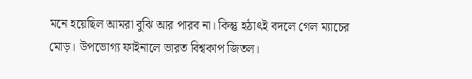মনে হয়েছিল আমরা বুঝি আর পারব না। কিন্তু হঠাৎই বদলে গেল ম্যাচের মোড়। উপভোগ্য ফাইনালে ভারত বিশ্বকাপ জিতল।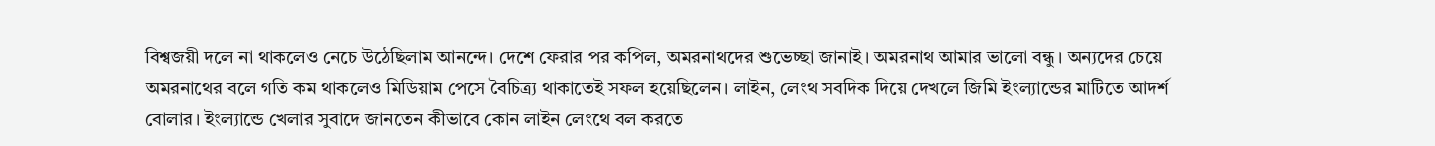বিশ্বজয়ী দলে না থাকলেও নেচে উঠেছিলাম আনন্দে। দেশে ফেরার পর কপিল, অমরনাথদের শুভেচ্ছা জানাই। অমরনাথ আমার ভালো বন্ধু। অন্যদের চেয়ে অমরনাথের বলে গতি কম থাকলেও মিডিয়াম পেসে বৈচিত্র্য থাকাতেই সফল হয়েছিলেন। লাইন, লেংথ সবদিক দিয়ে দেখলে জিমি ইংল্যান্ডের মাটিতে আদর্শ বোলার। ইংল্যান্ডে খেলার সুবাদে জানতেন কীভাবে কোন লাইন লেংথে বল করতে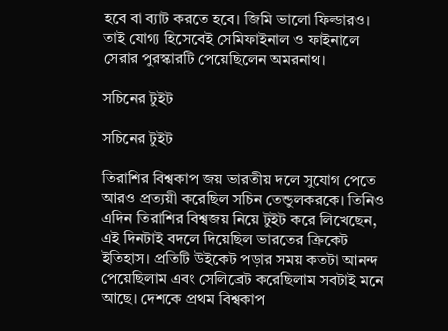হবে বা ব্যাট করতে হবে। জিমি ভালো ফিল্ডারও। তাই যোগ্য হিসেবেই সেমিফাইনাল ও ফাইনালে সেরার পুরস্কারটি পেয়েছিলেন অমরনাথ।

সচিনের টুইট

সচিনের টুইট

তিরাশির বিশ্বকাপ জয় ভারতীয় দলে সুযোগ পেতে আরও প্রত্যয়ী করেছিল সচিন তেন্ডুলকরকে। তিনিও এদিন তিরাশির বিশ্বজয় নিয়ে টুইট করে লিখেছেন, এই দিনটাই বদলে দিয়েছিল ভারতের ক্রিকেট ইতিহাস। প্রতিটি উইকেট পড়ার সময় কতটা আনন্দ পেয়েছিলাম এবং সেলিব্রেট করেছিলাম সবটাই মনে আছে। দেশকে প্রথম বিশ্বকাপ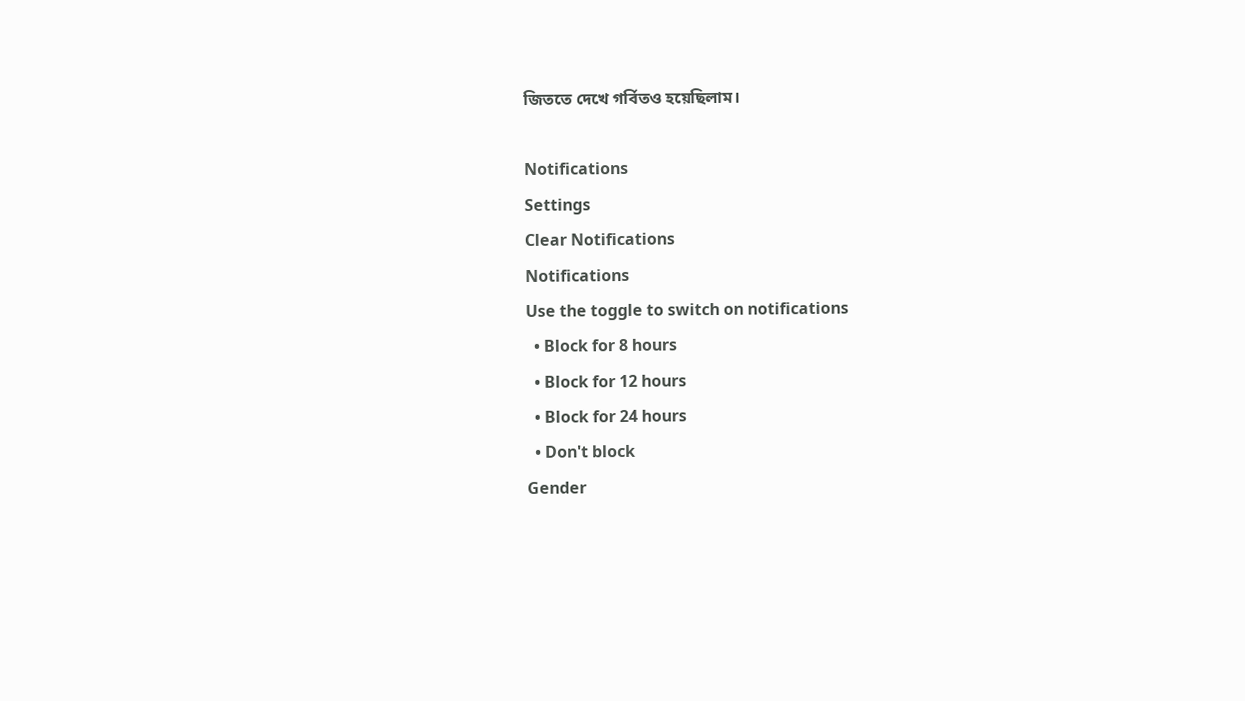জিততে দেখে গর্বিতও হয়েছিলাম।

Notifications
Settings
Clear Notifications
Notifications
Use the toggle to switch on notifications
  • Block for 8 hours
  • Block for 12 hours
  • Block for 24 hours
  • Don't block
Gender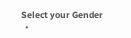Select your Gender
  •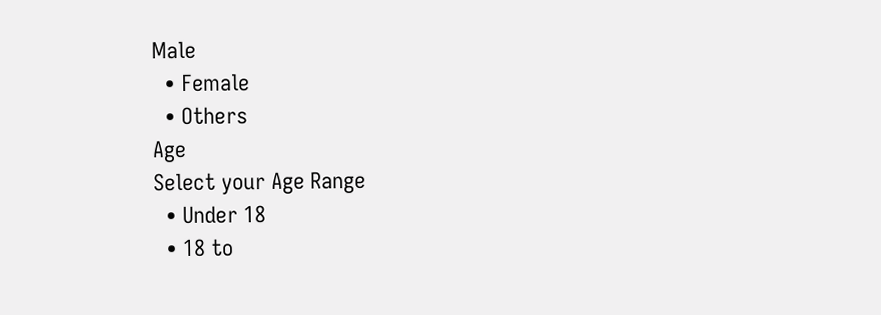Male
  • Female
  • Others
Age
Select your Age Range
  • Under 18
  • 18 to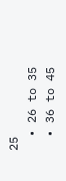25
  • 26 to 35
  • 36 to 45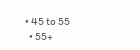• 45 to 55
  • 55+